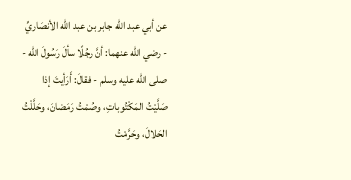عن أبي عبد الله جابر بن عبد الله الأنصَاريِّ - رضي الله عنهما: أنَّ رجُلًا سألَ رَسُولَ الله - صلى الله عليه وسلم - فقالَ: أَرَأيتَ إذا صَلَّيْتُ المَكْتُوباتِ، وصُمْتُ رَمَضانَ، وحَلَّلْتُ الحَلالَ، وحَرَّمْتُ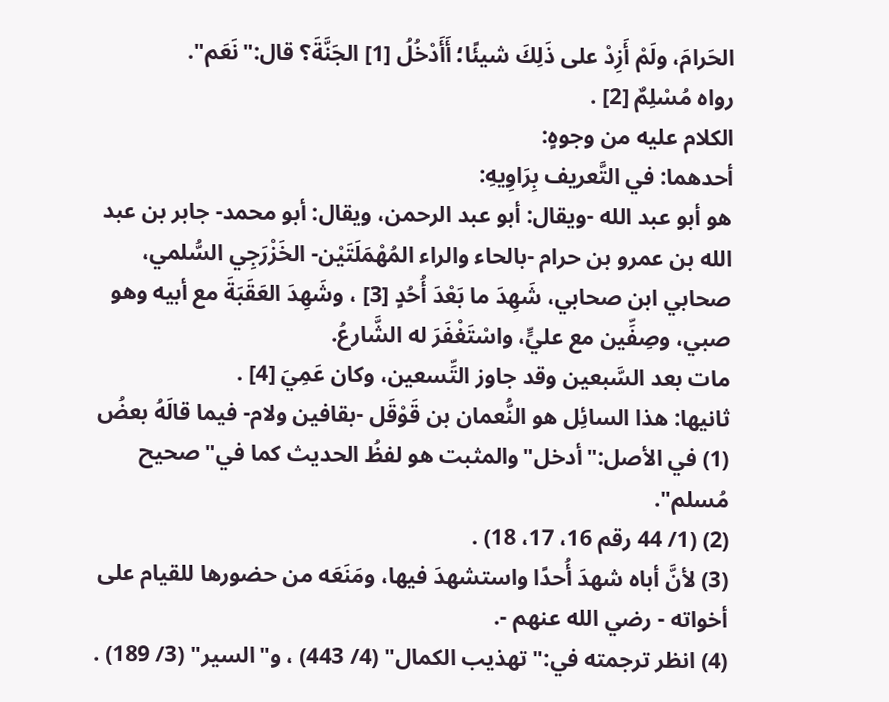الحَرامَ، ولَمْ أَزِدْ على ذَلِكَ شيئًا؛ أَأَدْخُلُ [1] الجَنَّةَ؟ قال:"نَعَم".
رواه مُسْلِمٌ [2] .
الكلام عليه من وجوهٍ:
أحدهما: في التَّعريف بِرَاوِيهِ:
هو أبو عبد الله -ويقال: أبو عبد الرحمن، ويقال: أبو محمد- جابر بن عبد الله بن عمرو بن حرام -بالحاء والراء المُهْمَلَتَيْن- الخَزْرَجِي السُّلمي، صحابي ابن صحابي، شَهِدَ ما بَعْدَ أُحُدٍ [3] ، وشَهِدَ العَقَبَةَ مع أبيه وهو صبي، وصِفِّين مع عليٍّ، واسْتَغْفَرَ له الشَّارعُ.
مات بعد السَّبعين وقد جاوز التِّسعين، وكان عَمِيَ [4] .
ثانيها: هذا السائِل هو النُّعمان بن قَوْقَل -بقافين ولام- فيما قالَهُ بعضُ
(1) في الأصل:"أدخل"والمثبت هو لفظُ الحديث كما في"صحيح مُسلم".
(2) (1/ 44 رقم 16، 17، 18) .
(3) لأنَّ أباه شهدَ أُحدًا واستشهدَ فيها، ومَنَعَه من حضورها للقيام على أخواته - رضي الله عنهم -.
(4) انظر ترجمته في:"تهذيب الكمال" (4/ 443) ، و"السير" (3/ 189) .